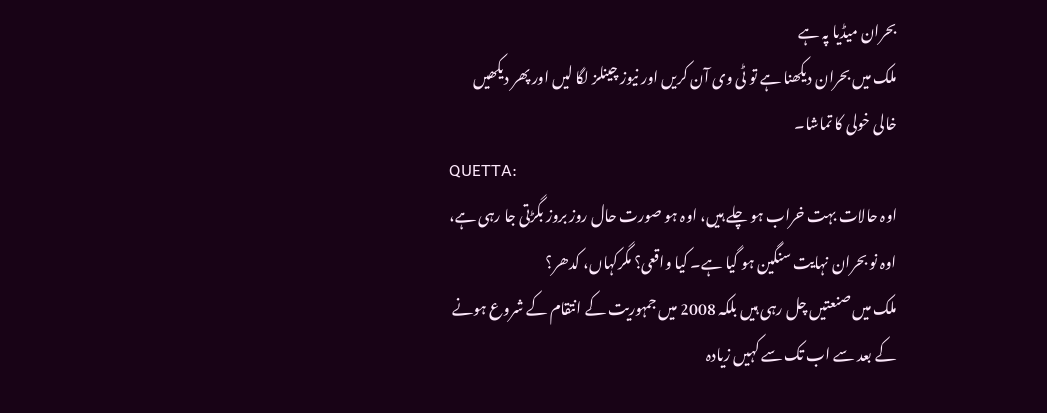بحران میڈیا پہ ہے
ملک میں بحران دیکھنا ہے تو ٹی وی آن کریں اور نیوز چینلز لگا لیں اور پھر دیکھیں خالی خولی کا تماشا۔
QUETTA:
اوہ حالات بہت خراب ہو چلے ہیں، اوہ ہو صورت حال روز بروز بگڑتی جا رہی ہے، اوہ نو بحران نہایت سنگین ہو گیا ہے۔ کیا واقعی؟ مگرکہاں، کدھر؟
ملک میں صنعتیں چل رہی ہیں بلکہ 2008 میں جمہوریت کے انتقام کے شروع ہونے کے بعد سے اب تک سے کہیں زیادہ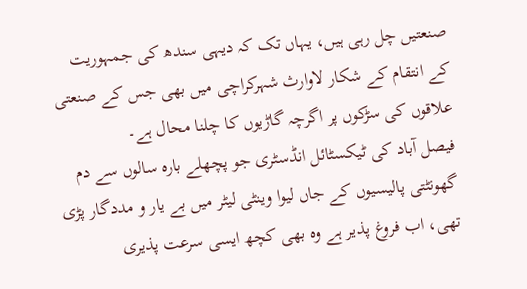صنعتیں چل رہی ہیں، یہاں تک کہ دیہی سندھ کی جمہوریت کے انتقام کے شکار لاوارث شہرکراچی میں بھی جس کے صنعتی علاقوں کی سڑکوں پر اگرچہ گاڑیوں کا چلنا محال ہے۔
فیصل آباد کی ٹیکسٹائل انڈسٹری جو پچھلے بارہ سالوں سے دم گھونٹتی پالیسیوں کے جاں لیوا وینٹی لیٹر میں بے یار و مددگار پڑی تھی، اب فروغ پذیر ہے وہ بھی کچھ ایسی سرعت پذیری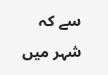سے کہ شہر میں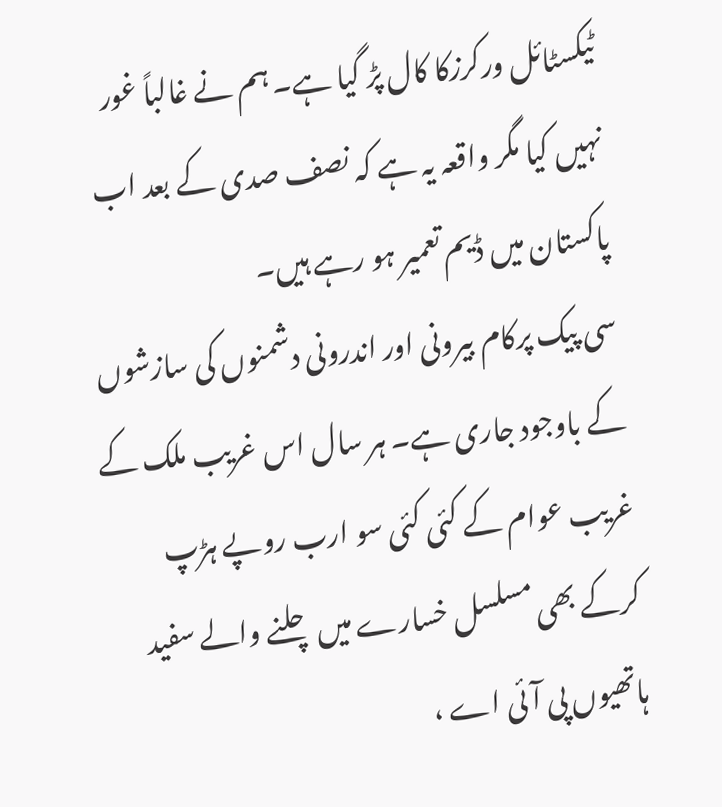ٹیکسٹائل ورکرزکا کال پڑ گیا ہے۔ ہم نے غالباً غور نہیں کیا مگر واقعہ یہ ہے کہ نصف صدی کے بعد اب پاکستان میں ڈیم تعمیر ہو رہے ہیں۔
سی پیک پرکام بیرونی اور اندرونی دشمنوں کی سازشوں کے باوجود جاری ہے۔ ہر سال اس غریب ملک کے غریب عوام کے کئی کئی سو ارب روپے ہڑپ کرکے بھی مسلسل خسارے میں چلنے والے سفید ہاتھیوں پی آئی اے ،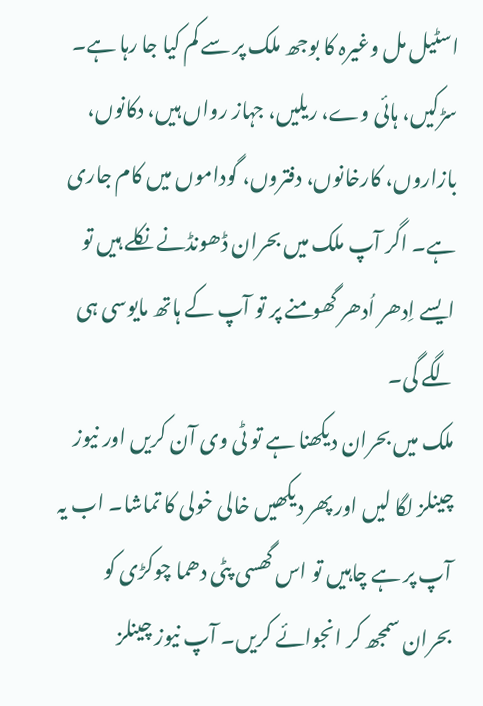اسٹیل مل وغیرہ کا بوجھ ملک پر سے کم کیا جا رہا ہے۔ سڑکیں، ہائی وے، ریلیں، جہاز رواں ہیں، دکانوں، بازاروں، کارخانوں، دفتروں، گوداموں میں کام جاری ہے۔ اگر آپ ملک میں بحران ڈھونڈنے نکلے ہیں تو ایسے اِدھر اُدھر گھومنے پر تو آپ کے ہاتھ مایوسی ہی لگے گی۔
ملک میں بحران دیکھنا ہے تو ٹی وی آن کریں اور نیوز چینلز لگا لیں اور پھر دیکھیں خالی خولی کا تماشا۔ اب یہ آپ پر ہے چاہیں تو اس گھسی پٹی دھما چوکڑی کو بحران سمجھ کر انجوائے کریں۔ آپ نیوز چینلز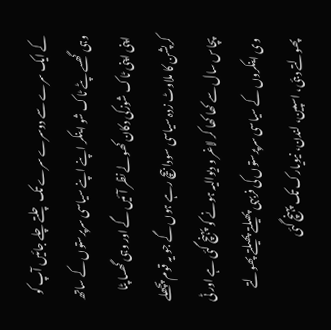کے ایک سرے سے دوسرے سرے تک چلتے چلے جائیں آپ کو وہی گھسے پٹے ٹاک شو اینکر اپنے اپنے سیاسی سرپرستوں کے ساتھ اپنی اپنی ٹاک شوزکی دکان کھولے نظر آئیں گے اور وہی گھسا پٹا کرپشن کا ملاوٹ زدہ سیاسی سودا بیچ رہے ہوں گے جو یہ قوم پچھلے پچاس سال سے کھا کھا کر لاغر و دیوالیہ ہونے کو پہنچ گئی ہے اور ٹی وی اینکروں کے سیاسی سرپرستوں کی فربہی پھیلتے پھیلتے پھولتے پھولتے دبئی، اسپین، لندن، نیویارک تک پہنچ گئی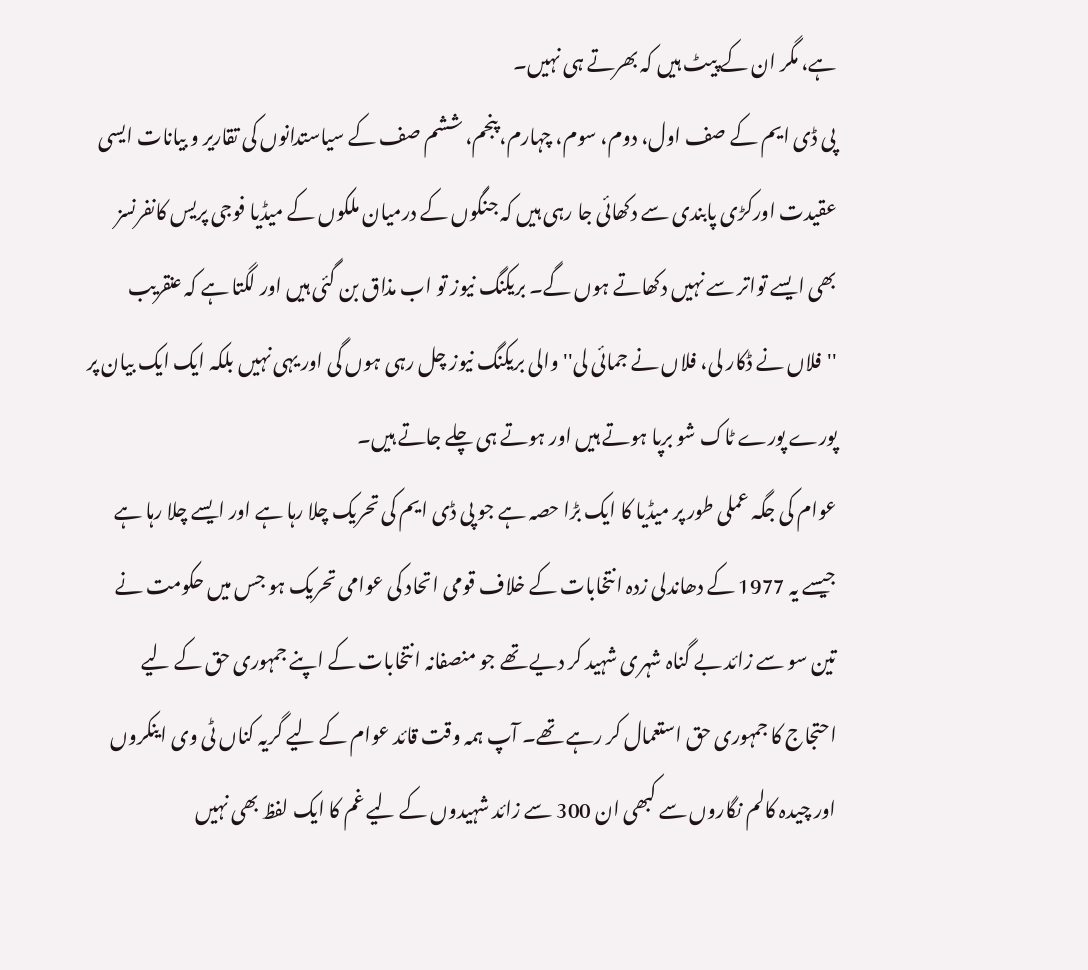ہے، مگر ان کے پیٹ ہیں کہ بھرتے ہی نہیں۔
پی ڈی ایم کے صف اول، دوم، سوم، چہارم، پنجم، ششم صف کے سیاستدانوں کی تقاریر و بیانات ایسی عقیدت اورکڑی پابندی سے دکھائی جا رہی ہیں کہ جنگوں کے درمیان ملکوں کے میڈیا فوجی پریس کانفرنسز بھی ایسے تواتر سے نہیں دکھاتے ہوں گے۔ بریکنگ نیوز تو اب مذاق بن گئی ہیں اور لگتا ہے کہ عنقریب ''فلاں نے ڈکار لی، فلاں نے جمائی لی'' والی بریکنگ نیوز چل رہی ہوں گی اور یہی نہیں بلکہ ایک ایک بیان پر پورے پورے ٹاک شو برپا ہوتے ہیں اور ہوتے ہی چلے جاتے ہیں۔
عوام کی جگہ عملی طور پر میڈیا کا ایک بڑا حصہ ہے جو پی ڈی ایم کی تحریک چلا رہا ہے اور ایسے چلا رہا ہے جیسے یہ 1977 کے دھاندلی زدہ انتخابات کے خلاف قومی اتحاد کی عوامی تحریک ہو جس میں حکومت نے تین سو سے زائد بے گناہ شہری شہید کر دیے تھے جو منصفانہ انتخابات کے اپنے جمہوری حق کے لیے احتجاج کا جمہوری حق استعمال کر رہے تھے۔ آپ ہمہ وقت قائد عوام کے لیے گریہ کناں ٹی وی اینکروں اور چیدہ کالم نگاروں سے کبھی ان 300 سے زائد شہیدوں کے لیے غم کا ایک لفظ بھی نہیں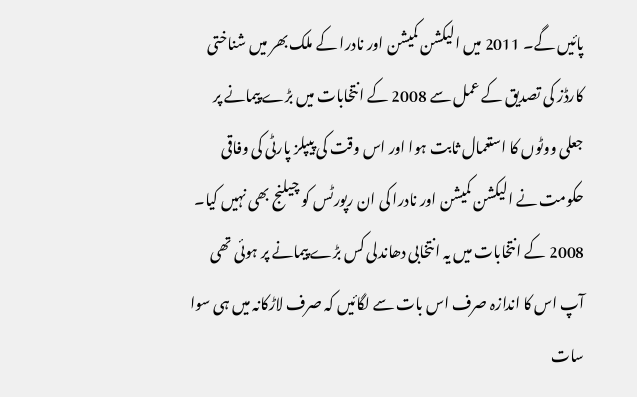پائیں گے۔ 2011 میں الیکشن کمیشن اور نادرا کے ملک بھر میں شناختی کارڈز کی تصدیق کے عمل سے 2008 کے انتخابات میں بڑے پیمانے پر جعلی ووٹوں کا استعمال ثابت ہوا اور اس وقت کی پیپلز پارٹی کی وفاقی حکومت نے الیکشن کمیشن اور نادرا کی ان رپورٹس کو چیلنج بھی نہیں کیا۔
2008 کے انتخابات میں یہ انتخابی دھاندلی کس بڑے پیمانے پر ہوئی تھی آپ اس کا اندازہ صرف اس بات سے لگائیں کہ صرف لاڑکانہ میں ہی سوا سات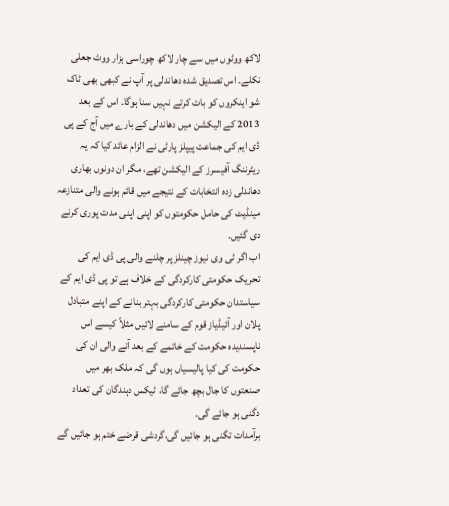لاکھ ووٹوں میں سے چار لاکھ چوراسی ہزار ووٹ جعلی نکلے۔ اس تصدیق شدہ دھاندلی پر آپ نے کبھی بھی ٹاک شو اینکروں کو بات کرتے نہیں سنا ہوگا۔ اس کے بعد 2013 کے الیکشن میں دھاندلی کے بارے میں آج کے پی ڈی ایم کی جماعت پیپلز پارٹی نے الزام عائد کیا کہ یہ ریٹرننگ آفیسرز کے الیکشن تھے، مگر ان دونوں بھاری دھاندلی زدہ انتخابات کے نتیجے میں قائم ہونے والی متنازعہ مینڈیٹ کی حامل حکومتوں کو اپنی اپنی مدت پوری کرنے دی گئیں۔
اب اگر ٹی وی نیوز چینلز پر چلنے والی پی ڈی ایم کی تحریک حکومتی کارکردگی کے خلاف ہے تو پی ڈی ایم کے سیاستدان حکومتی کارکردگی بہتر بنانے کے اپنے متبادل پلان اور آئیڈیاز قوم کے سامنے لائیں مثلاً کیسے اس ناپسندیدہ حکومت کے خاتمے کے بعد آنے والی ان کی حکومت کی کیا پالیسیاں ہوں گی کہ ملک بھر میں صنعتوں کا جال بچھ جائے گا، ٹیکس دہندگان کی تعداد دگنی ہو جائے گی۔
برآمدات تگنی ہو جائیں گی،گردشی قرضے ختم ہو جائیں گے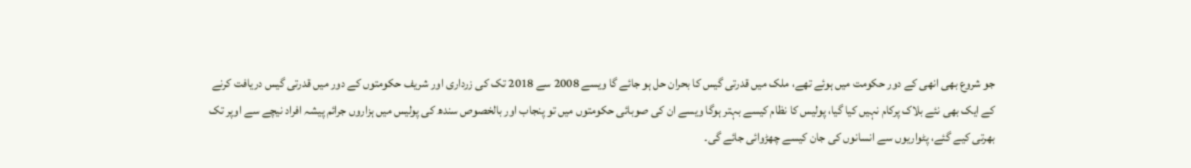جو شروع بھی انھی کے دور حکومت میں ہوئے تھے، ملک میں قدرتی گیس کا بحران حل ہو جائے گا ویسے 2008 سے 2018 تک کی زرداری اور شریف حکومتوں کے دور میں قدرتی گیس دریافت کرنے کے ایک بھی نئے بلاک پرکام نہیں کیا گیا، پولیس کا نظام کیسے بہتر ہوگا ویسے ان کی صوبائی حکومتوں میں تو پنجاب اور بالخصوص سندھ کی پولیس میں ہزاروں جرائم پیشہ افراد نیچے سے اوپر تک بھرتی کیے گئے، پٹواریوں سے انسانوں کی جان کیسے چھڑوائی جائے گی۔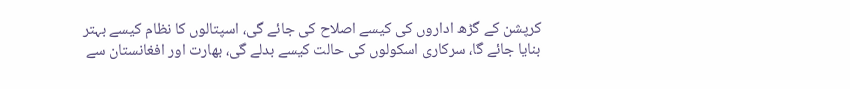کرپشن کے گڑھ اداروں کی کیسے اصلاح کی جائے گی، اسپتالوں کا نظام کیسے بہتر بنایا جائے گا، سرکاری اسکولوں کی حالت کیسے بدلے گی، بھارت اور افغانستان سے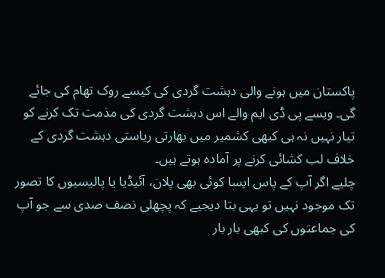پاکستان میں ہونے والی دہشت گردی کی کیسے روک تھام کی جائے گی۔ ویسے پی ڈی ایم والے اس دہشت گردی کی مذمت تک کرنے کو تیار نہیں نہ ہی کبھی کشمیر میں بھارتی ریاستی دہشت گردی کے خلاف لب کشائی کرنے پر آمادہ ہوتے ہیں۔
چلیے اگر آپ کے پاس ایسا کوئی بھی پلان، آئیڈیا یا پالیسیوں کا تصور تک موجود نہیں تو یہی بتا دیجیے کہ پچھلی نصف صدی سے جو آپ کی جماعتوں کی کبھی بار بار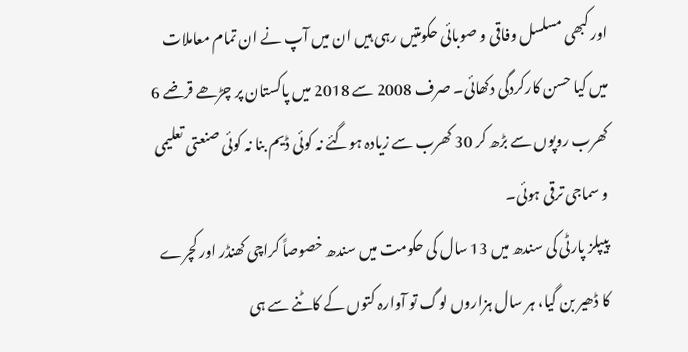اور کبھی مسلسل وفاقی و صوبائی حکومتیں رہی ہیں ان میں آپ نے ان تمام معاملات میں کیا حسن کارکردگی دکھائی۔ صرف 2008 سے 2018 میں پاکستان پر چڑھے قرضے 6 کھرب روپوں سے بڑھ کر 30 کھرب سے زیادہ ہوگئے نہ کوئی ڈیم بنا نہ کوئی صنعتی تعلیمی و سماجی ترقی ہوئی۔
پیپلز پارٹی کی سندھ میں 13 سال کی حکومت میں سندھ خصوصاً کراچی کھنڈر اور کچرے کا ڈھیر بن گیا، ہر سال ہزاروں لوگ تو آوارہ کتوں کے کاٹنے سے ہی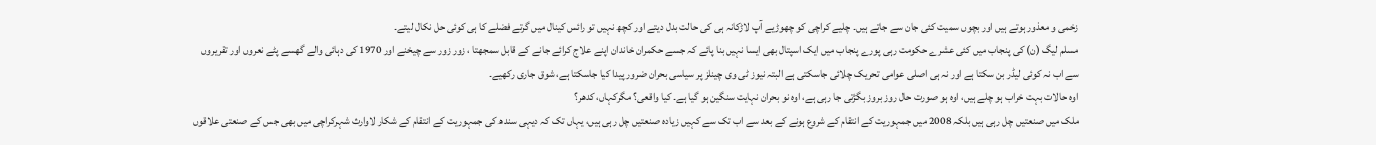زخمی و معذور ہوتے ہیں اور بچوں سمیت کئی جان سے جاتے ہیں۔ چلیے کراچی کو چھوڑیے آپ لاڑکانہ ہی کی حالت بدل دیتے اور کچھ نہیں تو رائس کینال میں گرتے فضلے کا ہی کوئی حل نکال لیتے۔
مسلم لیگ (ن) کی پنجاب میں کئی عشرے حکومت رہی پورے پنجاب میں ایک اسپتال بھی ایسا نہیں بنا پائے کہ جسے حکمران خاندان اپنے علاج کرائے جانے کے قابل سمجھتا ، زور زور سے چیخنے اور 1970 کی دہائی والے گھسے پٹے نعروں اور تقریروں سے اب نہ کوئی لیڈر بن سکتا ہے اور نہ ہی اصلی عوامی تحریک چلائی جاسکتی ہے البتہ نیوز ٹی وی چینلز پر سیاسی بحران ضرور پیدا کیا جاسکتا ہے، شوق جاری رکھیے۔
اوہ حالات بہت خراب ہو چلے ہیں، اوہ ہو صورت حال روز بروز بگڑتی جا رہی ہے، اوہ نو بحران نہایت سنگین ہو گیا ہے۔ کیا واقعی؟ مگرکہاں، کدھر؟
ملک میں صنعتیں چل رہی ہیں بلکہ 2008 میں جمہوریت کے انتقام کے شروع ہونے کے بعد سے اب تک سے کہیں زیادہ صنعتیں چل رہی ہیں، یہاں تک کہ دیہی سندھ کی جمہوریت کے انتقام کے شکار لاوارث شہرکراچی میں بھی جس کے صنعتی علاقوں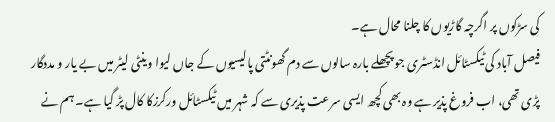کی سڑکوں پر اگرچہ گاڑیوں کا چلنا محال ہے۔
فیصل آباد کی ٹیکسٹائل انڈسٹری جو پچھلے بارہ سالوں سے دم گھونٹتی پالیسیوں کے جاں لیوا وینٹی لیٹر میں بے یار و مددگار پڑی تھی، اب فروغ پذیر ہے وہ بھی کچھ ایسی سرعت پذیری سے کہ شہر میں ٹیکسٹائل ورکرزکا کال پڑ گیا ہے۔ ہم نے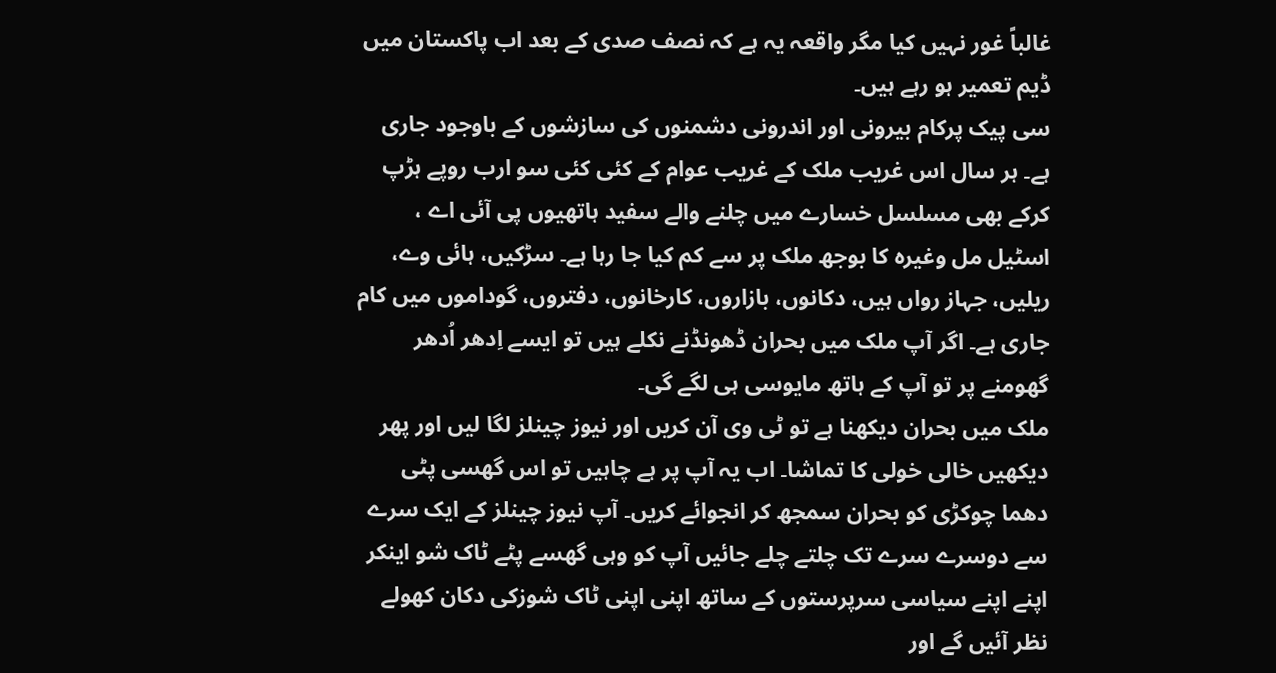غالباً غور نہیں کیا مگر واقعہ یہ ہے کہ نصف صدی کے بعد اب پاکستان میں ڈیم تعمیر ہو رہے ہیں۔
سی پیک پرکام بیرونی اور اندرونی دشمنوں کی سازشوں کے باوجود جاری ہے۔ ہر سال اس غریب ملک کے غریب عوام کے کئی کئی سو ارب روپے ہڑپ کرکے بھی مسلسل خسارے میں چلنے والے سفید ہاتھیوں پی آئی اے ، اسٹیل مل وغیرہ کا بوجھ ملک پر سے کم کیا جا رہا ہے۔ سڑکیں، ہائی وے، ریلیں، جہاز رواں ہیں، دکانوں، بازاروں، کارخانوں، دفتروں، گوداموں میں کام جاری ہے۔ اگر آپ ملک میں بحران ڈھونڈنے نکلے ہیں تو ایسے اِدھر اُدھر گھومنے پر تو آپ کے ہاتھ مایوسی ہی لگے گی۔
ملک میں بحران دیکھنا ہے تو ٹی وی آن کریں اور نیوز چینلز لگا لیں اور پھر دیکھیں خالی خولی کا تماشا۔ اب یہ آپ پر ہے چاہیں تو اس گھسی پٹی دھما چوکڑی کو بحران سمجھ کر انجوائے کریں۔ آپ نیوز چینلز کے ایک سرے سے دوسرے سرے تک چلتے چلے جائیں آپ کو وہی گھسے پٹے ٹاک شو اینکر اپنے اپنے سیاسی سرپرستوں کے ساتھ اپنی اپنی ٹاک شوزکی دکان کھولے نظر آئیں گے اور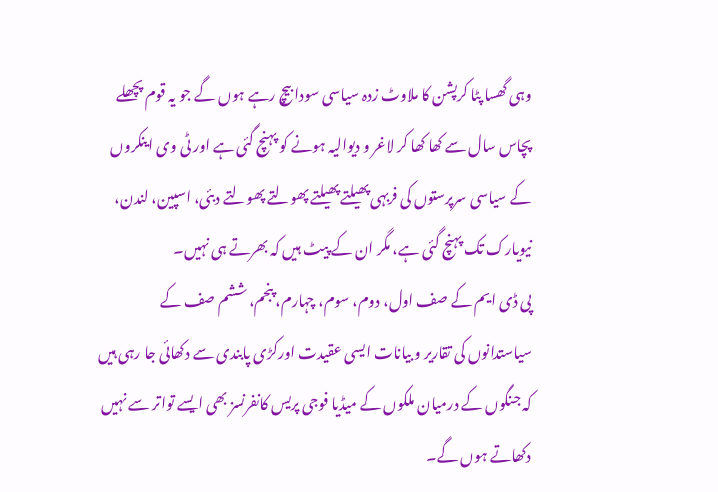وہی گھسا پٹا کرپشن کا ملاوٹ زدہ سیاسی سودا بیچ رہے ہوں گے جو یہ قوم پچھلے پچاس سال سے کھا کھا کر لاغر و دیوالیہ ہونے کو پہنچ گئی ہے اور ٹی وی اینکروں کے سیاسی سرپرستوں کی فربہی پھیلتے پھیلتے پھولتے پھولتے دبئی، اسپین، لندن، نیویارک تک پہنچ گئی ہے، مگر ان کے پیٹ ہیں کہ بھرتے ہی نہیں۔
پی ڈی ایم کے صف اول، دوم، سوم، چہارم، پنجم، ششم صف کے سیاستدانوں کی تقاریر و بیانات ایسی عقیدت اورکڑی پابندی سے دکھائی جا رہی ہیں کہ جنگوں کے درمیان ملکوں کے میڈیا فوجی پریس کانفرنسز بھی ایسے تواتر سے نہیں دکھاتے ہوں گے۔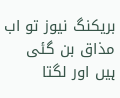بریکنگ نیوز تو اب مذاق بن گئی ہیں اور لگتا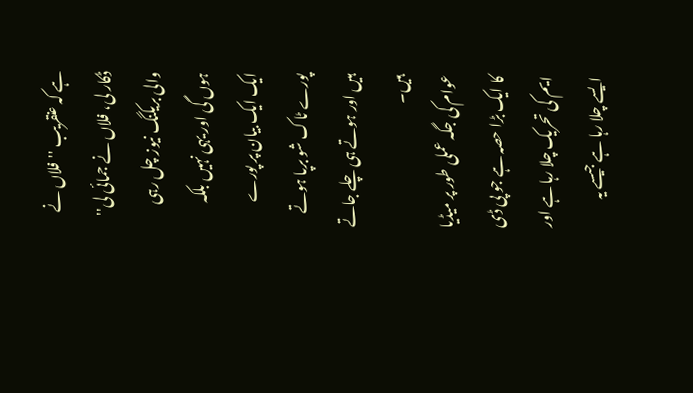ہے کہ عنقریب ''فلاں نے ڈکار لی، فلاں نے جمائی لی'' والی بریکنگ نیوز چل رہی ہوں گی اور یہی نہیں بلکہ ایک ایک بیان پر پورے پورے ٹاک شو برپا ہوتے ہیں اور ہوتے ہی چلے جاتے ہیں۔
عوام کی جگہ عملی طور پر میڈیا کا ایک بڑا حصہ ہے جو پی ڈی ایم کی تحریک چلا رہا ہے اور ایسے چلا رہا ہے جیسے یہ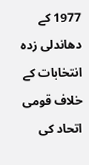1977 کے دھاندلی زدہ انتخابات کے خلاف قومی اتحاد کی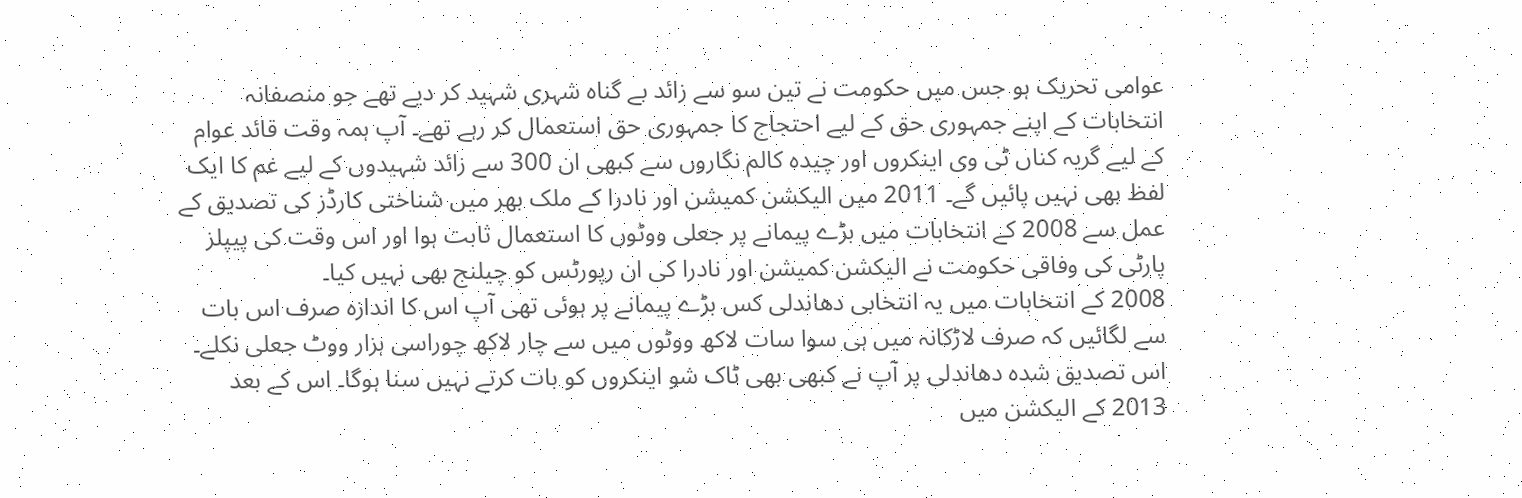عوامی تحریک ہو جس میں حکومت نے تین سو سے زائد بے گناہ شہری شہید کر دیے تھے جو منصفانہ انتخابات کے اپنے جمہوری حق کے لیے احتجاج کا جمہوری حق استعمال کر رہے تھے۔ آپ ہمہ وقت قائد عوام کے لیے گریہ کناں ٹی وی اینکروں اور چیدہ کالم نگاروں سے کبھی ان 300 سے زائد شہیدوں کے لیے غم کا ایک لفظ بھی نہیں پائیں گے۔ 2011 میں الیکشن کمیشن اور نادرا کے ملک بھر میں شناختی کارڈز کی تصدیق کے عمل سے 2008 کے انتخابات میں بڑے پیمانے پر جعلی ووٹوں کا استعمال ثابت ہوا اور اس وقت کی پیپلز پارٹی کی وفاقی حکومت نے الیکشن کمیشن اور نادرا کی ان رپورٹس کو چیلنج بھی نہیں کیا۔
2008 کے انتخابات میں یہ انتخابی دھاندلی کس بڑے پیمانے پر ہوئی تھی آپ اس کا اندازہ صرف اس بات سے لگائیں کہ صرف لاڑکانہ میں ہی سوا سات لاکھ ووٹوں میں سے چار لاکھ چوراسی ہزار ووٹ جعلی نکلے۔ اس تصدیق شدہ دھاندلی پر آپ نے کبھی بھی ٹاک شو اینکروں کو بات کرتے نہیں سنا ہوگا۔ اس کے بعد 2013 کے الیکشن میں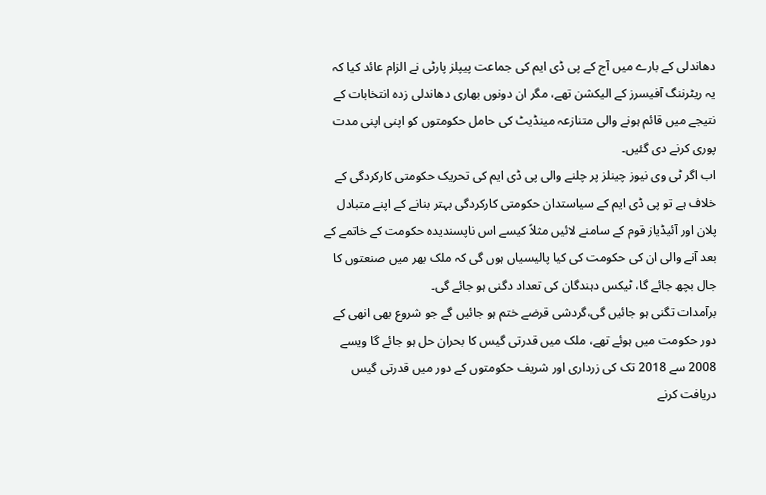دھاندلی کے بارے میں آج کے پی ڈی ایم کی جماعت پیپلز پارٹی نے الزام عائد کیا کہ یہ ریٹرننگ آفیسرز کے الیکشن تھے، مگر ان دونوں بھاری دھاندلی زدہ انتخابات کے نتیجے میں قائم ہونے والی متنازعہ مینڈیٹ کی حامل حکومتوں کو اپنی اپنی مدت پوری کرنے دی گئیں۔
اب اگر ٹی وی نیوز چینلز پر چلنے والی پی ڈی ایم کی تحریک حکومتی کارکردگی کے خلاف ہے تو پی ڈی ایم کے سیاستدان حکومتی کارکردگی بہتر بنانے کے اپنے متبادل پلان اور آئیڈیاز قوم کے سامنے لائیں مثلاً کیسے اس ناپسندیدہ حکومت کے خاتمے کے بعد آنے والی ان کی حکومت کی کیا پالیسیاں ہوں گی کہ ملک بھر میں صنعتوں کا جال بچھ جائے گا، ٹیکس دہندگان کی تعداد دگنی ہو جائے گی۔
برآمدات تگنی ہو جائیں گی،گردشی قرضے ختم ہو جائیں گے جو شروع بھی انھی کے دور حکومت میں ہوئے تھے، ملک میں قدرتی گیس کا بحران حل ہو جائے گا ویسے 2008 سے 2018 تک کی زرداری اور شریف حکومتوں کے دور میں قدرتی گیس دریافت کرنے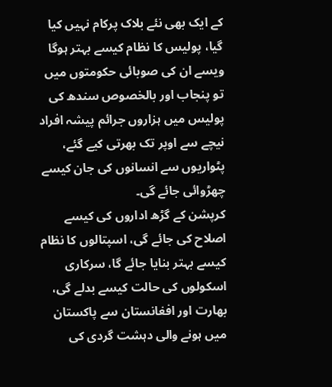کے ایک بھی نئے بلاک پرکام نہیں کیا گیا، پولیس کا نظام کیسے بہتر ہوگا ویسے ان کی صوبائی حکومتوں میں تو پنجاب اور بالخصوص سندھ کی پولیس میں ہزاروں جرائم پیشہ افراد نیچے سے اوپر تک بھرتی کیے گئے، پٹواریوں سے انسانوں کی جان کیسے چھڑوائی جائے گی۔
کرپشن کے گڑھ اداروں کی کیسے اصلاح کی جائے گی، اسپتالوں کا نظام کیسے بہتر بنایا جائے گا، سرکاری اسکولوں کی حالت کیسے بدلے گی، بھارت اور افغانستان سے پاکستان میں ہونے والی دہشت گردی کی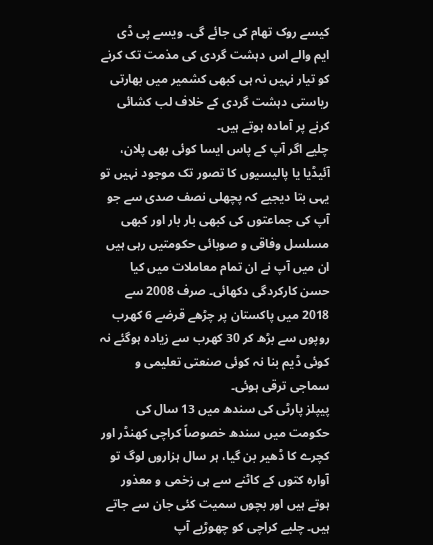کیسے روک تھام کی جائے گی۔ ویسے پی ڈی ایم والے اس دہشت گردی کی مذمت تک کرنے کو تیار نہیں نہ ہی کبھی کشمیر میں بھارتی ریاستی دہشت گردی کے خلاف لب کشائی کرنے پر آمادہ ہوتے ہیں۔
چلیے اگر آپ کے پاس ایسا کوئی بھی پلان، آئیڈیا یا پالیسیوں کا تصور تک موجود نہیں تو یہی بتا دیجیے کہ پچھلی نصف صدی سے جو آپ کی جماعتوں کی کبھی بار بار اور کبھی مسلسل وفاقی و صوبائی حکومتیں رہی ہیں ان میں آپ نے ان تمام معاملات میں کیا حسن کارکردگی دکھائی۔ صرف 2008 سے 2018 میں پاکستان پر چڑھے قرضے 6 کھرب روپوں سے بڑھ کر 30 کھرب سے زیادہ ہوگئے نہ کوئی ڈیم بنا نہ کوئی صنعتی تعلیمی و سماجی ترقی ہوئی۔
پیپلز پارٹی کی سندھ میں 13 سال کی حکومت میں سندھ خصوصاً کراچی کھنڈر اور کچرے کا ڈھیر بن گیا، ہر سال ہزاروں لوگ تو آوارہ کتوں کے کاٹنے سے ہی زخمی و معذور ہوتے ہیں اور بچوں سمیت کئی جان سے جاتے ہیں۔ چلیے کراچی کو چھوڑیے آپ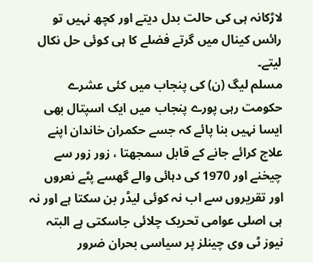لاڑکانہ ہی کی حالت بدل دیتے اور کچھ نہیں تو رائس کینال میں گرتے فضلے کا ہی کوئی حل نکال لیتے۔
مسلم لیگ (ن) کی پنجاب میں کئی عشرے حکومت رہی پورے پنجاب میں ایک اسپتال بھی ایسا نہیں بنا پائے کہ جسے حکمران خاندان اپنے علاج کرائے جانے کے قابل سمجھتا ، زور زور سے چیخنے اور 1970 کی دہائی والے گھسے پٹے نعروں اور تقریروں سے اب نہ کوئی لیڈر بن سکتا ہے اور نہ ہی اصلی عوامی تحریک چلائی جاسکتی ہے البتہ نیوز ٹی وی چینلز پر سیاسی بحران ضرور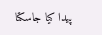پیدا کیا جاسکتا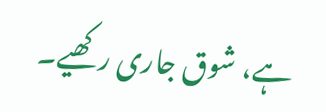ہے، شوق جاری رکھیے۔